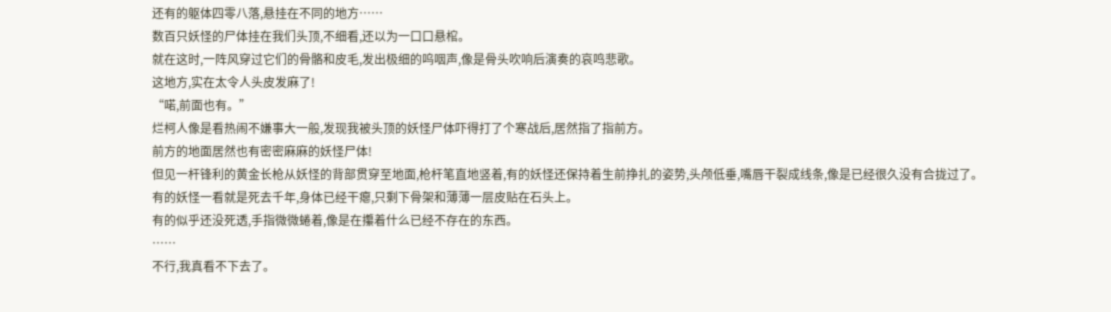还有的躯体四零八落,悬挂在不同的地方……
数百只妖怪的尸体挂在我们头顶,不细看,还以为一口口悬棺。
就在这时,一阵风穿过它们的骨骼和皮毛,发出极细的呜咽声,像是骨头吹响后演奏的哀鸣悲歌。
这地方,实在太令人头皮发麻了!
“喏,前面也有。”
烂柯人像是看热闹不嫌事大一般,发现我被头顶的妖怪尸体吓得打了个寒战后,居然指了指前方。
前方的地面居然也有密密麻麻的妖怪尸体!
但见一杆锋利的黄金长枪从妖怪的背部贯穿至地面,枪杆笔直地竖着,有的妖怪还保持着生前挣扎的姿势,头颅低垂,嘴唇干裂成线条,像是已经很久没有合拢过了。
有的妖怪一看就是死去千年,身体已经干瘪,只剩下骨架和薄薄一层皮贴在石头上。
有的似乎还没死透,手指微微蜷着,像是在攥着什么已经不存在的东西。
……
不行,我真看不下去了。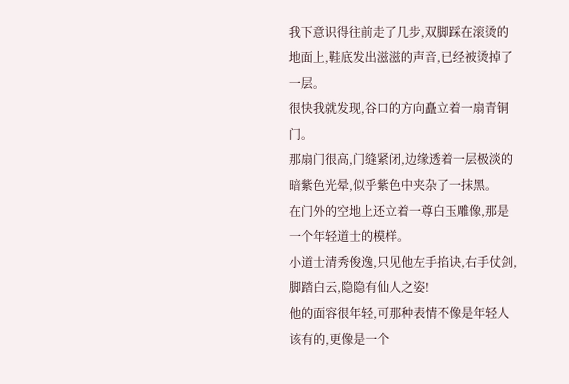我下意识得往前走了几步,双脚踩在滚烫的地面上,鞋底发出滋滋的声音,已经被烫掉了一层。
很快我就发现,谷口的方向矗立着一扇青铜门。
那扇门很高,门缝紧闭,边缘透着一层极淡的暗紫色光晕,似乎紫色中夹杂了一抹黑。
在门外的空地上还立着一尊白玉雕像,那是一个年轻道士的模样。
小道士清秀俊逸,只见他左手掐诀,右手仗剑,脚踏白云,隐隐有仙人之姿!
他的面容很年轻,可那种表情不像是年轻人该有的,更像是一个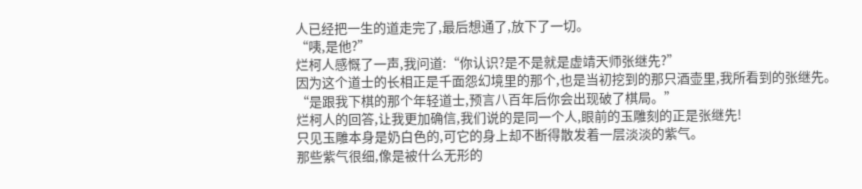人已经把一生的道走完了,最后想通了,放下了一切。
“咦,是他?”
烂柯人感慨了一声,我问道:“你认识?是不是就是虚靖天师张继先?”
因为这个道士的长相正是千面怨幻境里的那个,也是当初挖到的那只酒壶里,我所看到的张继先。
“是跟我下棋的那个年轻道士,预言八百年后你会出现破了棋局。”
烂柯人的回答,让我更加确信,我们说的是同一个人,眼前的玉雕刻的正是张继先!
只见玉雕本身是奶白色的,可它的身上却不断得散发着一层淡淡的紫气。
那些紫气很细,像是被什么无形的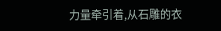力量牵引着,从石雕的衣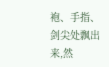袍、手指、剑尖处飘出来,然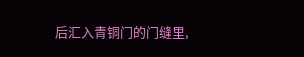后汇入青铜门的门缝里,